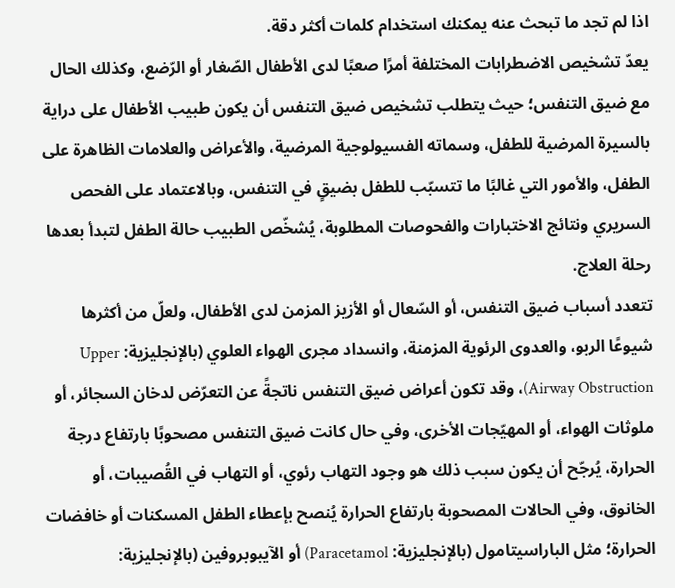اذا لم تجد ما تبحث عنه يمكنك استخدام كلمات أكثر دقة.
يعدّ تشخيص الاضطرابات المختلفة أمرًا صعبًا لدى الأطفال الصّغار أو الرّضع، وكذلك الحال مع ضيق التنفس؛ حيث يتطلب تشخيص ضيق التنفس أن يكون طبيب الأطفال على دراية بالسيرة المرضية للطفل، وسماته الفسيولوجية المرضية، والأعراض والعلامات الظاهرة على الطفل، والأمور التي غالبًا ما تتسبّب للطفل بضيقٍ في التنفس، وبالاعتماد على الفحص السريري ونتائج الاختبارات والفحوصات المطلوبة، يُشخّص الطبيب حالة الطفل لتبدأ بعدها رحلة العلاج.
تتعدد أسباب ضيق التنفس، أو السّعال أو الأزيز المزمن لدى الأطفال، ولعلّ من أكثرها شيوعًا الربو، والعدوى الرئوية المزمنة، وانسداد مجرى الهواء العلوي (بالإنجليزية: Upper Airway Obstruction)، وقد تكون أعراض ضيق التنفس ناتجةً عن التعرّض لدخان السجائر، أو ملوثات الهواء، أو المهيّجات الأخرى، وفي حال كانت ضيق التنفس مصحوبًا بارتفاع درجة الحرارة، يُرجّح أن يكون سبب ذلك هو وجود التهاب رئوي، أو التهاب في القُصيبات، أو الخانوق، وفي الحالات المصحوبة بارتفاع الحرارة يُنصح بإعطاء الطفل المسكنات أو خافضات الحرارة؛ مثل الباراسيتامول (بالإنجليزية: Paracetamol) أو الآيبوبروفين (بالإنجليزية: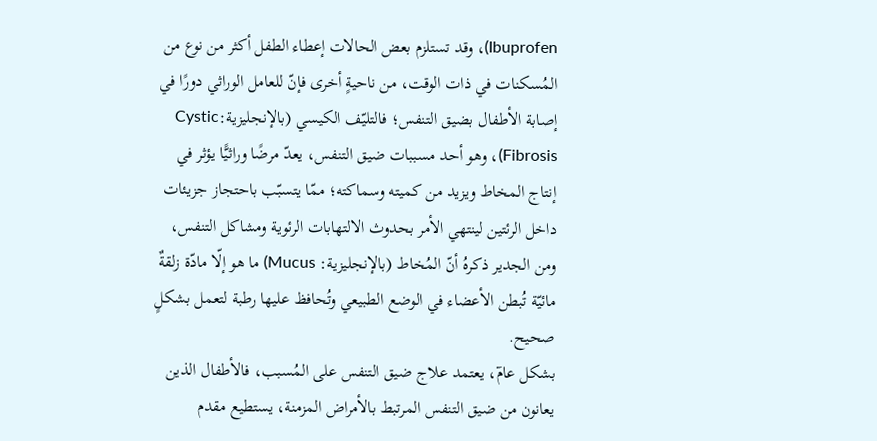Ibuprofen)، وقد تستلزم بعض الحالات إعطاء الطفل أكثر من نوع من المُسكنات في ذات الوقت، من ناحيةٍ أخرى فإنّ للعامل الوراثي دورًا في إصابة الأطفال بضيق التنفس؛ فالتليّف الكيسي (بالإنجليزية:Cystic Fibrosis)، وهو أحد مسببات ضيق التنفس، يعدّ مرضًا وراثيًّا يؤثر في إنتاج المخاط ويزيد من كميته وسماكته؛ ممّا يتسبّب باحتجاز جزيئات داخل الرئتين لينتهي الأمر بحدوث الالتهابات الرئوية ومشاكل التنفس، ومن الجدير ذكرهُ أنّ المُخاط (بالإنجليزية: Mucus) ما هو إلّا مادّة زلقةٌ مائيّة تُبطن الأعضاء في الوضع الطبيعي وتُحافظ عليها رطبة لتعمل بشكلٍ صحيح.
بشكل عامٓ، يعتمد علاج ضيق التنفس على المُسبب، فالأطفال الذين يعانون من ضيق التنفس المرتبط بالأمراض المزمنة، يستطيع مقدم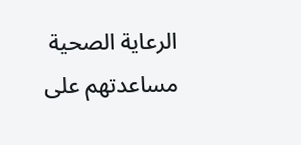الرعاية الصحية مساعدتهم على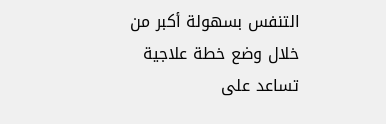التنفس بسهولة أكبر من خلال وضع خطة علاجية تساعد على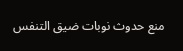منع حدوث نوبات ضيق التنفس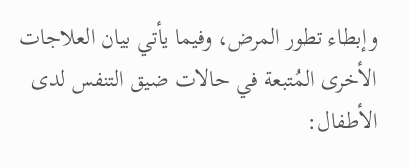وإبطاء تطور المرض، وفيما يأتي بيان العلاجات الأخرى المُتبعة في حالات ضيق التنفس لدى الأطفال: